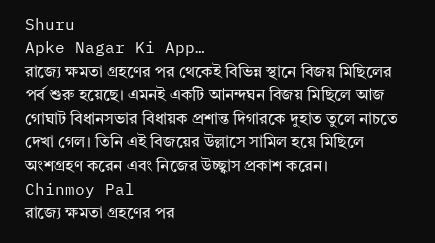Shuru
Apke Nagar Ki App…
রাজ্যে ক্ষমতা গ্রহণের পর থেকেই বিভিন্ন স্থানে বিজয় মিছিলের পর্ব শুরু হয়েছে। এমনই একটি আনন্দঘন বিজয় মিছিলে আজ গোঘাট বিধানসভার বিধায়ক প্রশান্ত দিগারকে দুহাত তুলে নাচতে দেখা গেল। তিনি এই বিজয়ের উল্লাসে সামিল হয়ে মিছিলে অংশগ্রহণ করেন এবং নিজের উচ্ছ্বাস প্রকাশ করেন।
Chinmoy Pal
রাজ্যে ক্ষমতা গ্রহণের পর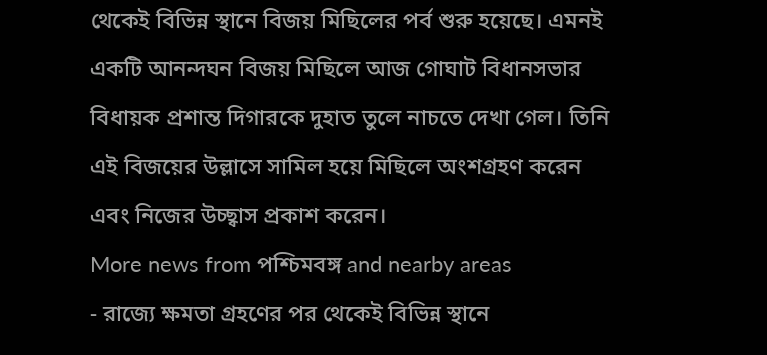থেকেই বিভিন্ন স্থানে বিজয় মিছিলের পর্ব শুরু হয়েছে। এমনই একটি আনন্দঘন বিজয় মিছিলে আজ গোঘাট বিধানসভার বিধায়ক প্রশান্ত দিগারকে দুহাত তুলে নাচতে দেখা গেল। তিনি এই বিজয়ের উল্লাসে সামিল হয়ে মিছিলে অংশগ্রহণ করেন এবং নিজের উচ্ছ্বাস প্রকাশ করেন।
More news from পশ্চিমবঙ্গ and nearby areas
- রাজ্যে ক্ষমতা গ্রহণের পর থেকেই বিভিন্ন স্থানে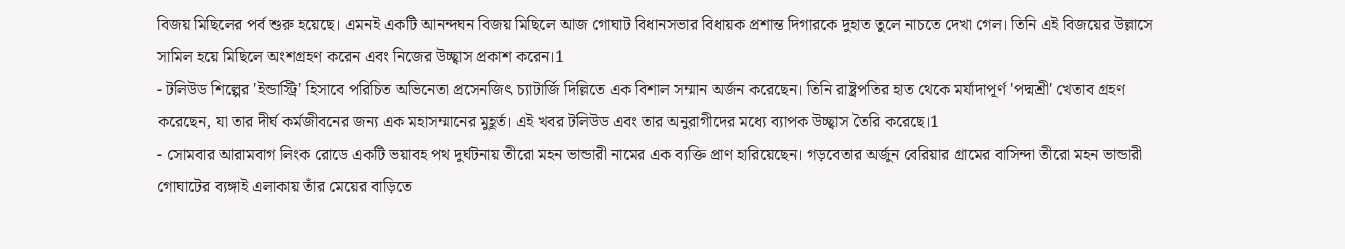বিজয় মিছিলের পর্ব শুরু হয়েছে। এমনই একটি আনন্দঘন বিজয় মিছিলে আজ গোঘাট বিধানসভার বিধায়ক প্রশান্ত দিগারকে দুহাত তুলে নাচতে দেখা গেল। তিনি এই বিজয়ের উল্লাসে সামিল হয়ে মিছিলে অংশগ্রহণ করেন এবং নিজের উচ্ছ্বাস প্রকাশ করেন।1
- টলিউড শিল্পের 'ইন্ডাস্ট্রি' হিসাবে পরিচিত অভিনেতা প্রসেনজিৎ চ্যাটার্জি দিল্লিতে এক বিশাল সম্মান অর্জন করেছেন। তিনি রাষ্ট্রপতির হাত থেকে মর্যাদাপূর্ণ 'পদ্মশ্রী' খেতাব গ্রহণ করেছেন, যা তার দীর্ঘ কর্মজীবনের জন্য এক মহাসম্মানের মুহূর্ত। এই খবর টলিউড এবং তার অনুরাগীদের মধ্যে ব্যাপক উচ্ছ্বাস তৈরি করেছে।1
- সোমবার আরামবাগ লিংক রোডে একটি ভয়াবহ পথ দুর্ঘটনায় তীরো মহন ভান্ডারী নামের এক ব্যক্তি প্রাণ হারিয়েছেন। গড়বেতার অর্জুন বেরিয়ার গ্রামের বাসিন্দা তীরো মহন ভান্ডারী গোঘাটের ব্যঙ্গাই এলাকায় তাঁর মেয়ের বাড়িতে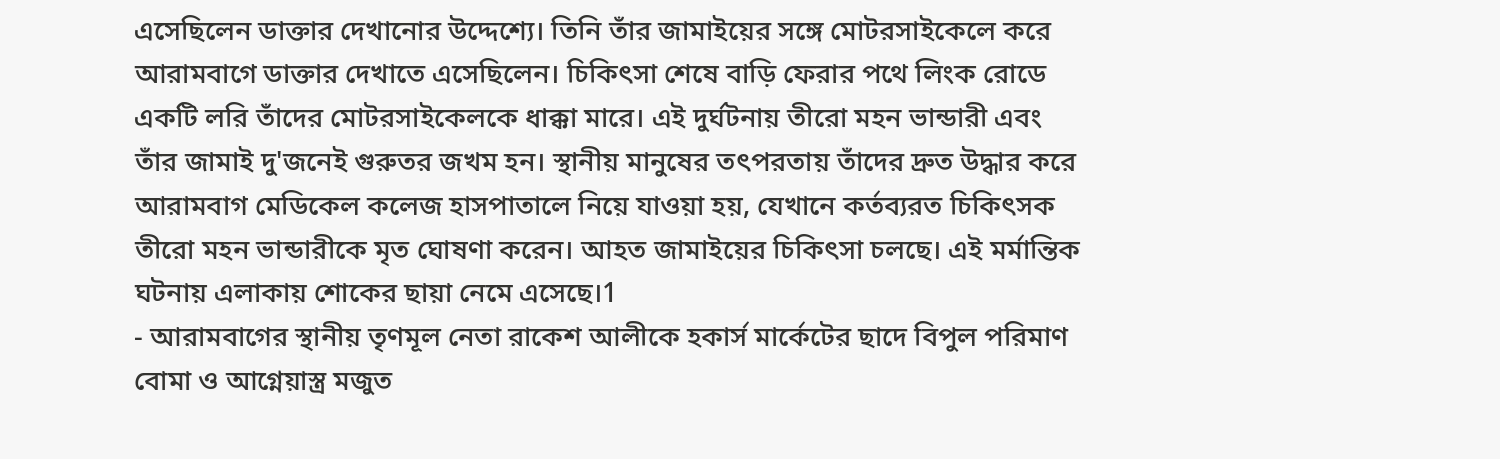এসেছিলেন ডাক্তার দেখানোর উদ্দেশ্যে। তিনি তাঁর জামাইয়ের সঙ্গে মোটরসাইকেলে করে আরামবাগে ডাক্তার দেখাতে এসেছিলেন। চিকিৎসা শেষে বাড়ি ফেরার পথে লিংক রোডে একটি লরি তাঁদের মোটরসাইকেলকে ধাক্কা মারে। এই দুর্ঘটনায় তীরো মহন ভান্ডারী এবং তাঁর জামাই দু'জনেই গুরুতর জখম হন। স্থানীয় মানুষের তৎপরতায় তাঁদের দ্রুত উদ্ধার করে আরামবাগ মেডিকেল কলেজ হাসপাতালে নিয়ে যাওয়া হয়, যেখানে কর্তব্যরত চিকিৎসক তীরো মহন ভান্ডারীকে মৃত ঘোষণা করেন। আহত জামাইয়ের চিকিৎসা চলছে। এই মর্মান্তিক ঘটনায় এলাকায় শোকের ছায়া নেমে এসেছে।1
- আরামবাগের স্থানীয় তৃণমূল নেতা রাকেশ আলীকে হকার্স মার্কেটের ছাদে বিপুল পরিমাণ বোমা ও আগ্নেয়াস্ত্র মজুত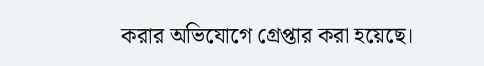করার অভিযোগে গ্রেপ্তার করা হয়েছে।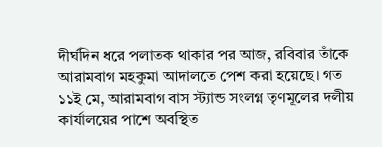দীর্ঘদিন ধরে পলাতক থাকার পর আজ, রবিবার তাঁকে আরামবাগ মহকুমা আদালতে পেশ করা হয়েছে। গত ১১ই মে, আরামবাগ বাস স্ট্যান্ড সংলগ্ন তৃণমূলের দলীয় কার্যালয়ের পাশে অবস্থিত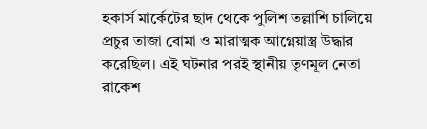হকার্স মার্কেটের ছাদ থেকে পুলিশ তল্লাশি চালিয়ে প্রচুর তাজা বোমা ও মারাত্মক আগ্নেয়াস্ত্র উদ্ধার করেছিল। এই ঘটনার পরই স্থানীয় তৃণমূল নেতা রাকেশ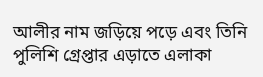আলীর নাম জড়িয়ে পড়ে এবং তিনি পুলিশি গ্রেপ্তার এড়াতে এলাকা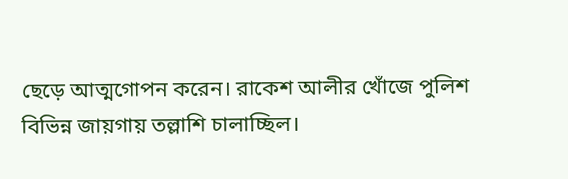ছেড়ে আত্মগোপন করেন। রাকেশ আলীর খোঁজে পুলিশ বিভিন্ন জায়গায় তল্লাশি চালাচ্ছিল।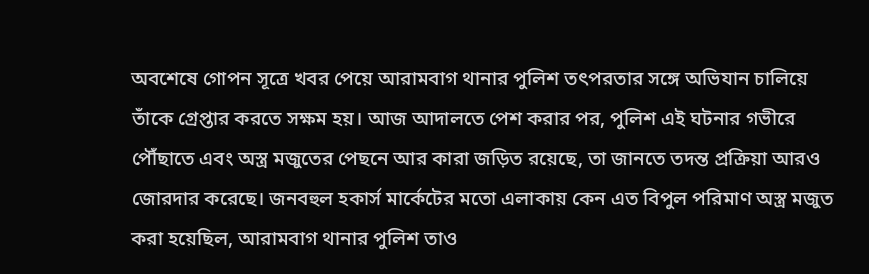অবশেষে গোপন সূত্রে খবর পেয়ে আরামবাগ থানার পুলিশ তৎপরতার সঙ্গে অভিযান চালিয়ে তাঁকে গ্রেপ্তার করতে সক্ষম হয়। আজ আদালতে পেশ করার পর, পুলিশ এই ঘটনার গভীরে পৌঁছাতে এবং অস্ত্র মজুতের পেছনে আর কারা জড়িত রয়েছে, তা জানতে তদন্ত প্রক্রিয়া আরও জোরদার করেছে। জনবহুল হকার্স মার্কেটের মতো এলাকায় কেন এত বিপুল পরিমাণ অস্ত্র মজুত করা হয়েছিল, আরামবাগ থানার পুলিশ তাও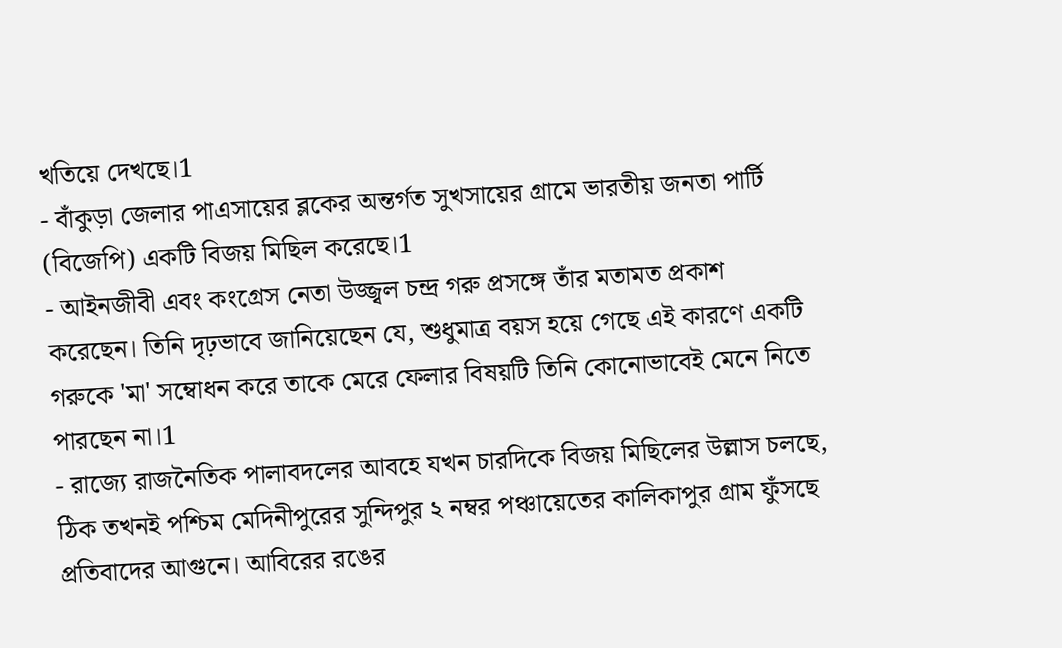খতিয়ে দেখছে।1
- বাঁকুড়া জেলার পাএসায়ের ব্লকের অন্তর্গত সুখসায়ের গ্রামে ভারতীয় জনতা পার্টি (বিজেপি) একটি বিজয় মিছিল করেছে।1
- আইনজীবী এবং কংগ্রেস নেতা উজ্জ্বল চন্দ্র গরু প্রসঙ্গে তাঁর মতামত প্রকাশ করেছেন। তিনি দৃঢ়ভাবে জানিয়েছেন যে, শুধুমাত্র বয়স হয়ে গেছে এই কারণে একটি গরুকে 'মা' সম্বোধন করে তাকে মেরে ফেলার বিষয়টি তিনি কোনোভাবেই মেনে নিতে পারছেন না।1
- রাজ্যে রাজনৈতিক পালাবদলের আবহে যখন চারদিকে বিজয় মিছিলের উল্লাস চলছে, ঠিক তখনই পশ্চিম মেদিনীপুরের সুন্দিপুর ২ নম্বর পঞ্চায়েতের কালিকাপুর গ্রাম ফুঁসছে প্রতিবাদের আগুনে। আবিরের রঙের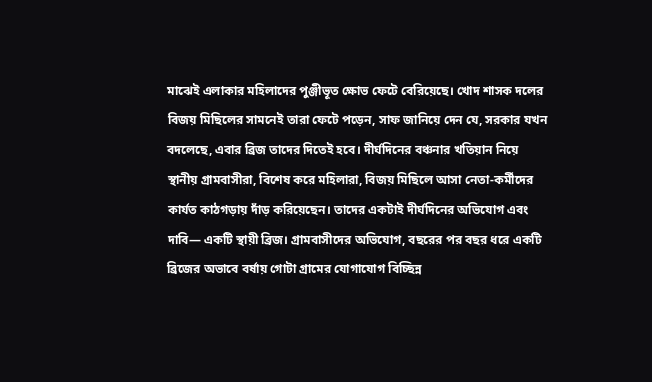মাঝেই এলাকার মহিলাদের পুঞ্জীভূত ক্ষোভ ফেটে বেরিয়েছে। খোদ শাসক দলের বিজয় মিছিলের সামনেই তারা ফেটে পড়েন, সাফ জানিয়ে দেন যে, সরকার যখন বদলেছে, এবার ব্রিজ তাদের দিতেই হবে। দীর্ঘদিনের বঞ্চনার খতিয়ান নিয়ে স্থানীয় গ্রামবাসীরা, বিশেষ করে মহিলারা, বিজয় মিছিলে আসা নেতা-কর্মীদের কার্যত কাঠগড়ায় দাঁড় করিয়েছেন। তাদের একটাই দীর্ঘদিনের অভিযোগ এবং দাবি— একটি স্থায়ী ব্রিজ। গ্রামবাসীদের অভিযোগ, বছরের পর বছর ধরে একটি ব্রিজের অভাবে বর্ষায় গোটা গ্রামের যোগাযোগ বিচ্ছিন্ন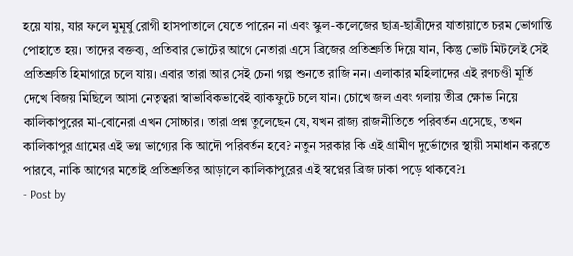হয়ে যায়, যার ফলে মুমূর্ষু রোগী হাসপাতালে যেতে পারেন না এবং স্কুল-কলেজের ছাত্র-ছাত্রীদের যাতায়াতে চরম ভোগান্তি পোহাতে হয়। তাদের বক্তব্য, প্রতিবার ভোটের আগে নেতারা এসে ব্রিজের প্রতিশ্রুতি দিয়ে যান, কিন্তু ভোট মিটলেই সেই প্রতিশ্রুতি হিমাগারে চলে যায়। এবার তারা আর সেই চেনা গল্প শুনতে রাজি নন। এলাকার মহিলাদের এই রণচণ্ডী মূর্তি দেখে বিজয় মিছিলে আসা নেতৃত্বরা স্বাভাবিকভাবেই ব্যাকফুটে চলে যান। চোখে জল এবং গলায় তীব্র ক্ষোভ নিয়ে কালিকাপুরের মা-বোনেরা এখন সোচ্চার। তারা প্রশ্ন তুলেছেন যে, যখন রাজ্য রাজনীতিতে পরিবর্তন এসেছে, তখন কালিকাপুর গ্রামের এই ভগ্ন ভাগ্যের কি আদৌ পরিবর্তন হবে? নতুন সরকার কি এই গ্রামীণ দুর্ভোগের স্থায়ী সমাধান করতে পারবে, নাকি আগের মতোই প্রতিশ্রুতির আড়ালে কালিকাপুরের এই স্বপ্নের ব্রিজ ঢাকা পড়ে থাকবে?1
- Post by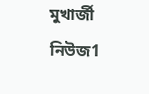মুখার্জী নিউজ1